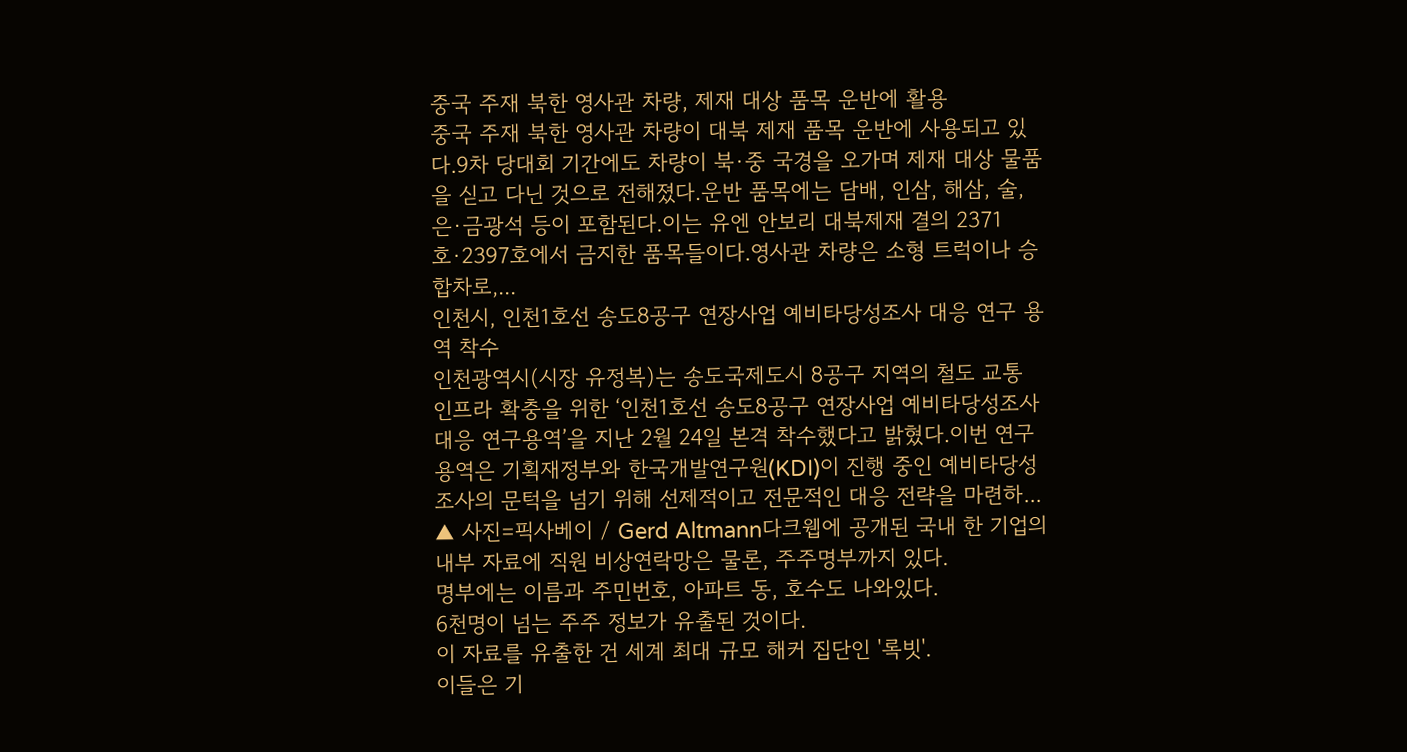중국 주재 북한 영사관 차량, 제재 대상 품목 운반에 활용
중국 주재 북한 영사관 차량이 대북 제재 품목 운반에 사용되고 있다.9차 당대회 기간에도 차량이 북·중 국경을 오가며 제재 대상 물품을 싣고 다닌 것으로 전해졌다.운반 품목에는 담배, 인삼, 해삼, 술, 은·금광석 등이 포함된다.이는 유엔 안보리 대북제재 결의 2371호·2397호에서 금지한 품목들이다.영사관 차량은 소형 트럭이나 승합차로,...
인천시, 인천1호선 송도8공구 연장사업 예비타당성조사 대응 연구 용역 착수
인천광역시(시장 유정복)는 송도국제도시 8공구 지역의 철도 교통 인프라 확충을 위한 ‘인천1호선 송도8공구 연장사업 예비타당성조사 대응 연구용역’을 지난 2월 24일 본격 착수했다고 밝혔다.이번 연구용역은 기획재정부와 한국개발연구원(KDI)이 진행 중인 예비타당성조사의 문턱을 넘기 위해 선제적이고 전문적인 대응 전략을 마련하...
▲ 사진=픽사베이 / Gerd Altmann다크웹에 공개된 국내 한 기업의 내부 자료에 직원 비상연락망은 물론, 주주명부까지 있다.
명부에는 이름과 주민번호, 아파트 동, 호수도 나와있다.
6천명이 넘는 주주 정보가 유출된 것이다.
이 자료를 유출한 건 세계 최대 규모 해커 집단인 '록빗'.
이들은 기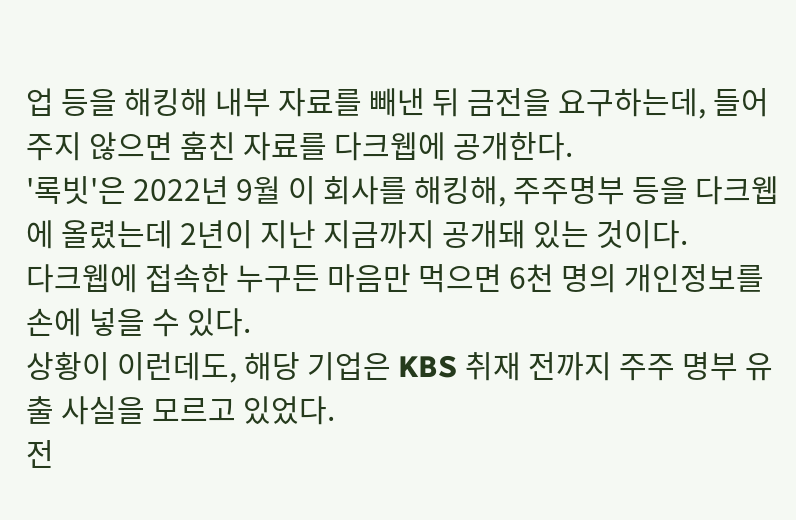업 등을 해킹해 내부 자료를 빼낸 뒤 금전을 요구하는데, 들어주지 않으면 훔친 자료를 다크웹에 공개한다.
'록빗'은 2022년 9월 이 회사를 해킹해, 주주명부 등을 다크웹에 올렸는데 2년이 지난 지금까지 공개돼 있는 것이다.
다크웹에 접속한 누구든 마음만 먹으면 6천 명의 개인정보를 손에 넣을 수 있다.
상황이 이런데도, 해당 기업은 KBS 취재 전까지 주주 명부 유출 사실을 모르고 있었다.
전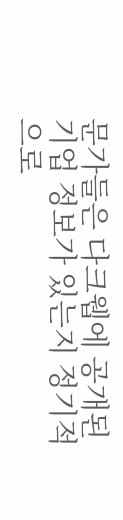문가들은 다크웹에 공개된 기업 정보가 있는지 정기적으로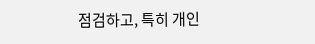점검하고, 특히 개인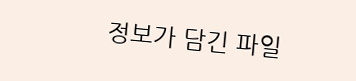정보가 담긴 파일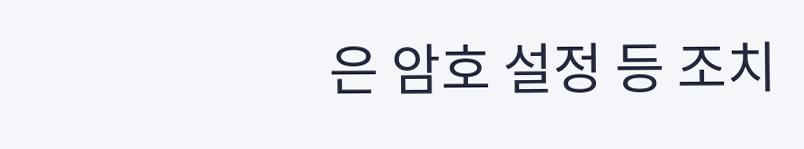은 암호 설정 등 조치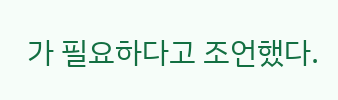가 필요하다고 조언했다.